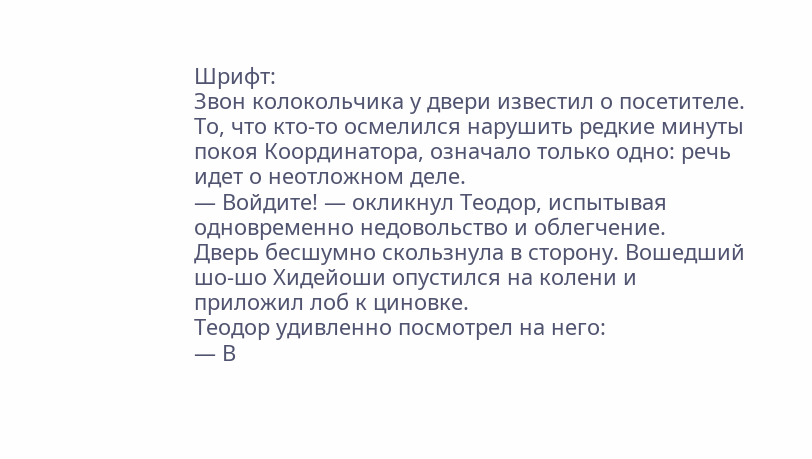Шрифт:
Звон колокольчика у двери известил о посетителе. То, что кто-то осмелился нарушить редкие минуты покоя Координатора, означало только одно: речь идет о неотложном деле.
— Войдите! — окликнул Теодор, испытывая одновременно недовольство и облегчение.
Дверь бесшумно скользнула в сторону. Вошедший шо-шо Хидейоши опустился на колени и приложил лоб к циновке.
Теодор удивленно посмотрел на него:
— В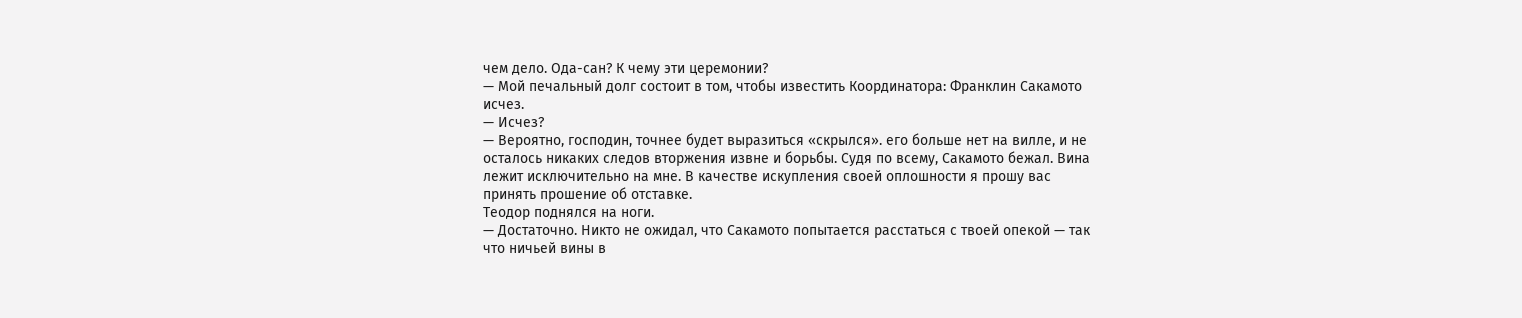чем дело. Ода-сан? К чему эти церемонии?
— Мой печальный долг состоит в том, чтобы известить Координатора: Франклин Сакамото исчез.
— Исчез?
— Вероятно, господин, точнее будет выразиться «скрылся». его больше нет на вилле, и не осталось никаких следов вторжения извне и борьбы. Судя по всему, Сакамото бежал. Вина лежит исключительно на мне. В качестве искупления своей оплошности я прошу вас принять прошение об отставке.
Теодор поднялся на ноги.
— Достаточно. Никто не ожидал, что Сакамото попытается расстаться с твоей опекой — так что ничьей вины в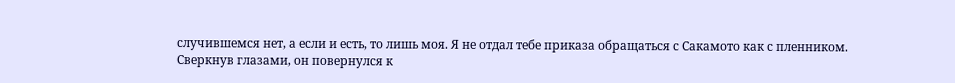случившемся нет, а если и есть, то лишь моя. Я не отдал тебе приказа обращаться с Сакамото как с пленником.
Сверкнув глазами, он повернулся к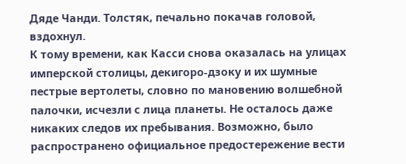Дяде Чанди. Толстяк, печально покачав головой, вздохнул.
К тому времени, как Касси снова оказалась на улицах имперской столицы, декигоро-дзоку и их шумные пестрые вертолеты, словно по мановению волшебной палочки, исчезли с лица планеты. Не осталось даже никаких следов их пребывания. Возможно, было распространено официальное предостережение вести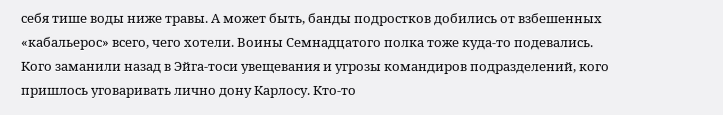себя тише воды ниже травы. А может быть, банды подростков добились от взбешенных «кабальерос» всего, чего хотели. Воины Семнадцатого полка тоже куда-то подевались. Кого заманили назад в Эйга-тоси увещевания и угрозы командиров подразделений, кого пришлось уговаривать лично дону Карлосу. Кто-то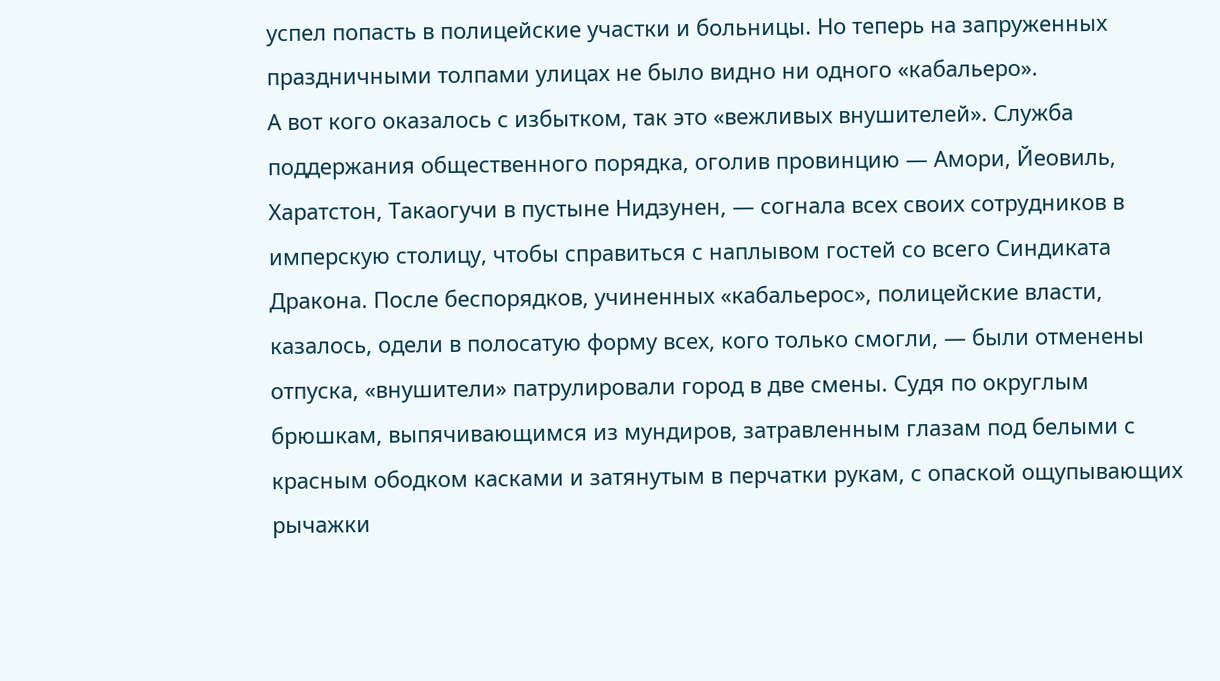успел попасть в полицейские участки и больницы. Но теперь на запруженных праздничными толпами улицах не было видно ни одного «кабальеро».
А вот кого оказалось с избытком, так это «вежливых внушителей». Служба поддержания общественного порядка, оголив провинцию — Амори, Йеовиль, Харатстон, Такаогучи в пустыне Нидзунен, — согнала всех своих сотрудников в имперскую столицу, чтобы справиться с наплывом гостей со всего Синдиката Дракона. После беспорядков, учиненных «кабальерос», полицейские власти, казалось, одели в полосатую форму всех, кого только смогли, — были отменены отпуска, «внушители» патрулировали город в две смены. Судя по округлым брюшкам, выпячивающимся из мундиров, затравленным глазам под белыми с красным ободком касками и затянутым в перчатки рукам, с опаской ощупывающих рычажки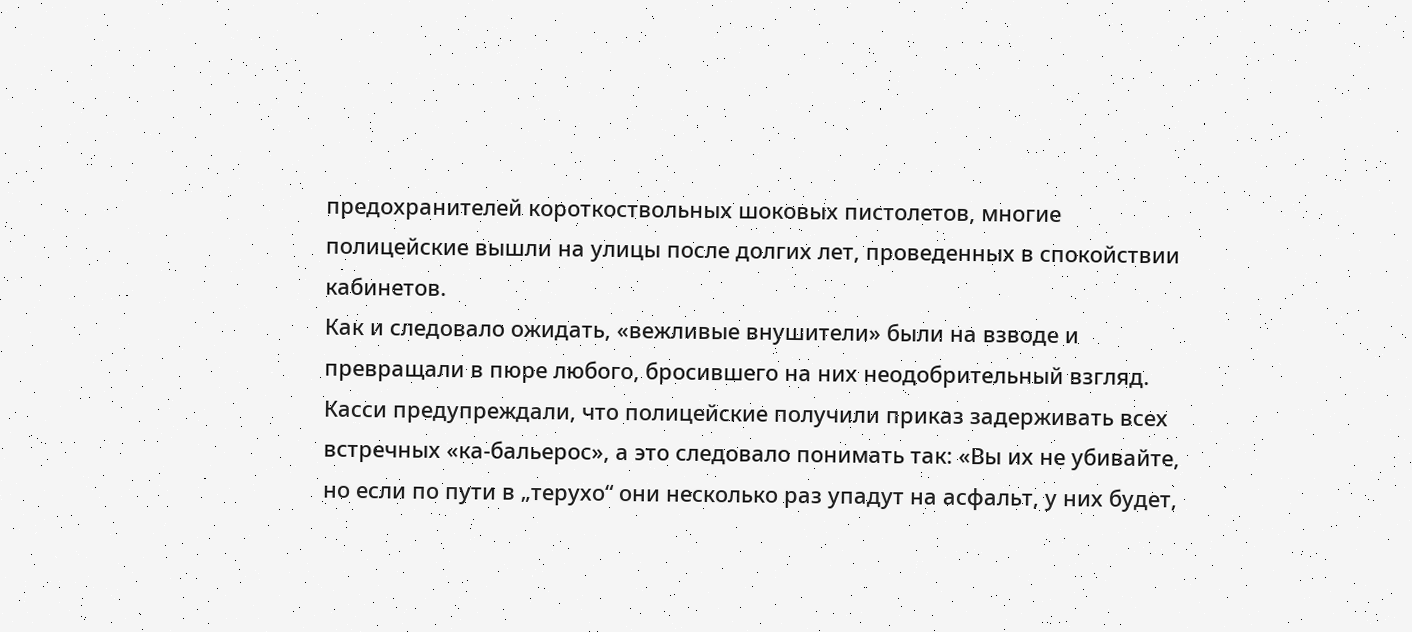предохранителей короткоствольных шоковых пистолетов, многие полицейские вышли на улицы после долгих лет, проведенных в спокойствии кабинетов.
Как и следовало ожидать, «вежливые внушители» были на взводе и превращали в пюре любого, бросившего на них неодобрительный взгляд. Касси предупреждали, что полицейские получили приказ задерживать всех встречных «ка-бальерос», а это следовало понимать так: «Вы их не убивайте, но если по пути в „терухо“ они несколько раз упадут на асфальт, у них будет,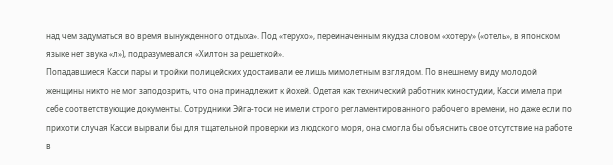над чем задуматься во время вынужденного отдыха». Под «терухо», переиначенным якудза словом «хотеру» («отель», в японском языке нет звука «л»), подразумевался «Хилтон за решеткой».
Попадавшиеся Касси пары и тройки полицейских удостаивали ее лишь мимолетным взглядом. По внешнему виду молодой женщины никто не мог заподозрить, что она принадлежит к йохей. Одетая как технический работник киностудии, Касси имела при себе соответствующие документы. Сотрудники Эйга-тоси не имели строго регламентированного рабочего времени, но даже если по прихоти случая Касси вырвали бы для тщательной проверки из людского моря, она смогла бы объяснить свое отсутствие на работе в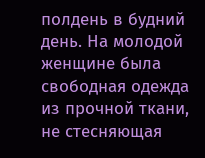полдень в будний день. На молодой женщине была свободная одежда из прочной ткани, не стесняющая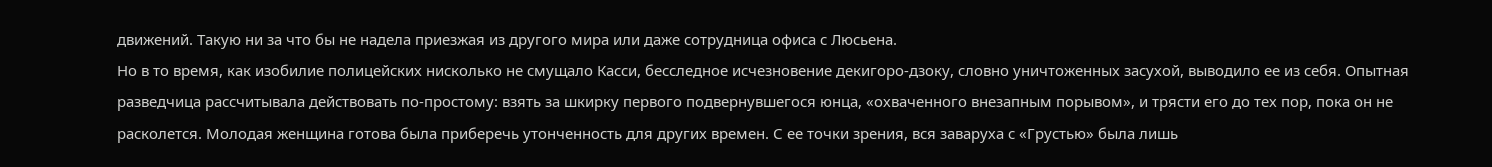движений. Такую ни за что бы не надела приезжая из другого мира или даже сотрудница офиса с Люсьена.
Но в то время, как изобилие полицейских нисколько не смущало Касси, бесследное исчезновение декигоро-дзоку, словно уничтоженных засухой, выводило ее из себя. Опытная разведчица рассчитывала действовать по-простому: взять за шкирку первого подвернувшегося юнца, «охваченного внезапным порывом», и трясти его до тех пор, пока он не расколется. Молодая женщина готова была приберечь утонченность для других времен. С ее точки зрения, вся заваруха с «Грустью» была лишь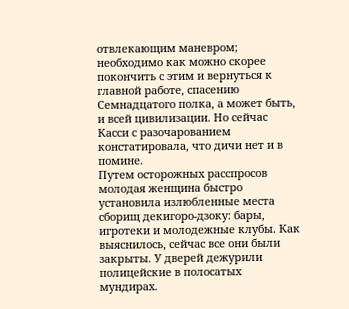отвлекающим маневром; необходимо как можно скорее покончить с этим и вернуться к главной работе, спасению Семнадцатого полка, а может быть, и всей цивилизации. Но сейчас Касси с разочарованием констатировала, что дичи нет и в помине.
Путем осторожных расспросов молодая женщина быстро установила излюбленные места сборищ декигоро-дзоку: бары, игротеки и молодежные клубы. Как выяснилось, сейчас все они были закрыты. У дверей дежурили полицейские в полосатых мундирах.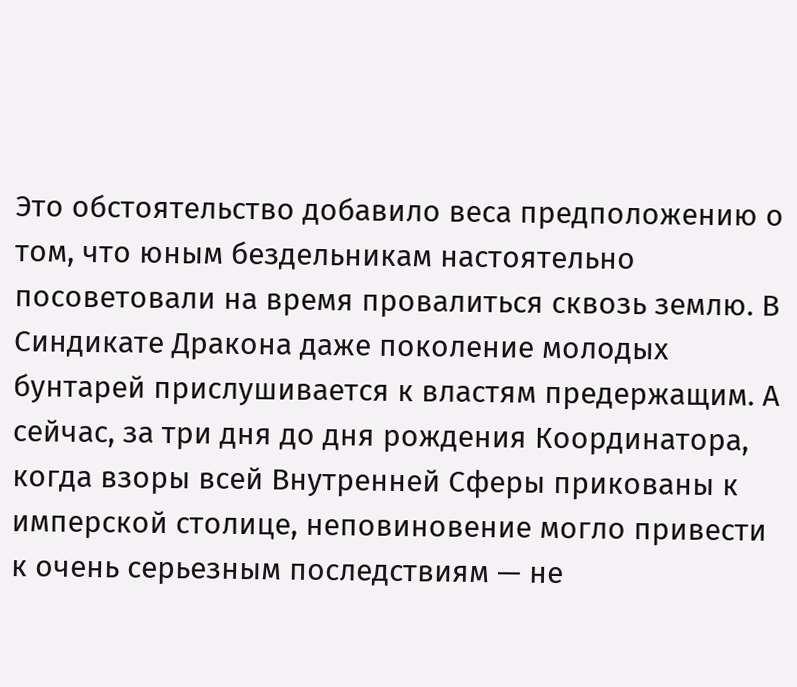Это обстоятельство добавило веса предположению о том, что юным бездельникам настоятельно посоветовали на время провалиться сквозь землю. В Синдикате Дракона даже поколение молодых бунтарей прислушивается к властям предержащим. А сейчас, за три дня до дня рождения Координатора, когда взоры всей Внутренней Сферы прикованы к имперской столице, неповиновение могло привести к очень серьезным последствиям — не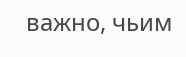важно, чьим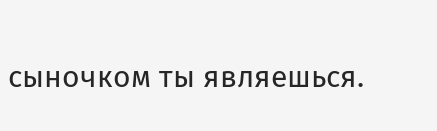сыночком ты являешься.